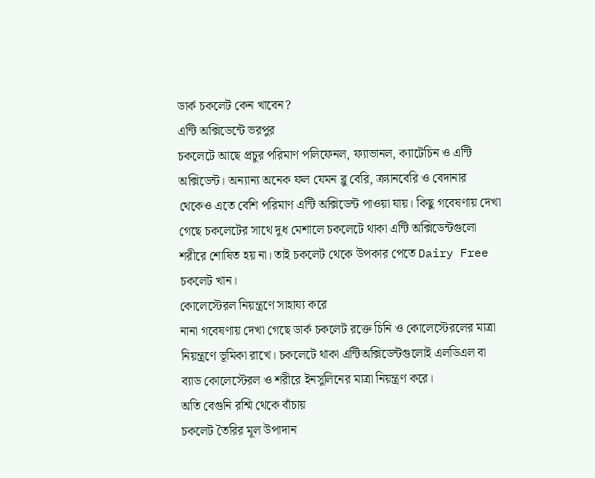ডার্ক চকলেট কেন খাবেন?
এন্টি অক্সিডেন্টে ভরপুর
চকলেটে আছে প্রচুর পরিমাণ পলিফেনল, ফ্যাভানল, ক্যাটেচিন ও এন্টি অক্সিডেন্ট। অন্যান্য অনেক ফল যেমন ব্লু বেরি, ক্র্যানবেরি ও বেদানার থেকেও এতে বেশি পরিমাণ এন্টি অক্সিডেন্ট পাওয়া যায়। কিছু গবেষণায় দেখা গেছে চকলেটের সাথে দুধ মেশালে চকলেটে থাকা এন্টি অক্সিডেন্টগুলো শরীরে শোষিত হয় না। তাই চকলেট থেকে উপকার পেতে Dairy Free চকলেট খান।
কোলেস্টেরল নিয়ন্ত্রণে সাহায্য করে
নানা গবেষণায় দেখা গেছে ডার্ক চকলেট রক্তে চিনি ও কোলেস্টেরলের মাত্রা নিয়ন্ত্রণে ভূমিকা রাখে। চকলেটে থাকা এন্টিঅক্সিডেন্টগুলোই এলডিএল বা ব্যাড কোলেস্টেরল ও শরীরে ইনসুলিনের মাত্রা নিয়ন্ত্রণ করে।
অতি বেগুনি রশ্মি থেকে বাঁচায়
চকলেট তৈরির মূল উপাদান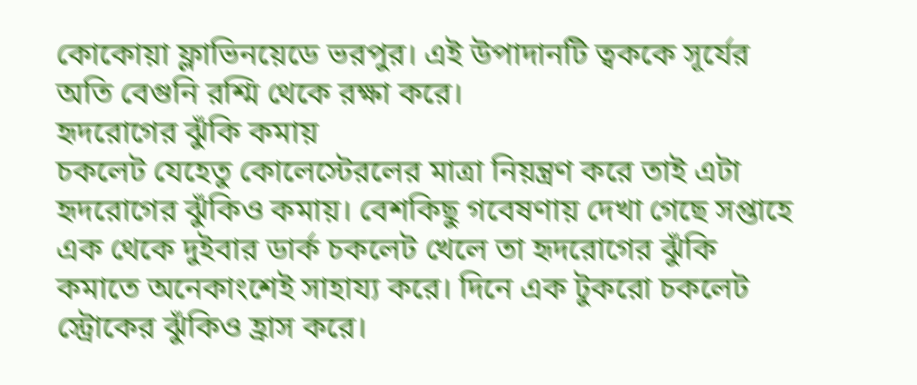কোকোয়া ফ্লাভিনয়েডে ভরপুর। এই উপাদানটি ত্বককে সূর্যের অতি বেগুনি রশ্মি থেকে রক্ষা করে।
হৃদরোগের ঝুঁকি কমায়
চকলেট যেহেতু কোলেস্টেরলের মাত্রা নিয়ন্ত্রণ করে তাই এটা হৃদরোগের ঝুঁকিও কমায়। বেশকিছু গবেষণায় দেখা গেছে সপ্তাহে এক থেকে দুইবার ডার্ক চকলেট খেলে তা হৃদরোগের ঝুঁকি কমাতে অনেকাংশেই সাহায্য করে। দিনে এক টুকরো চকলেট স্ট্রোকের ঝুঁকিও হ্রাস করে।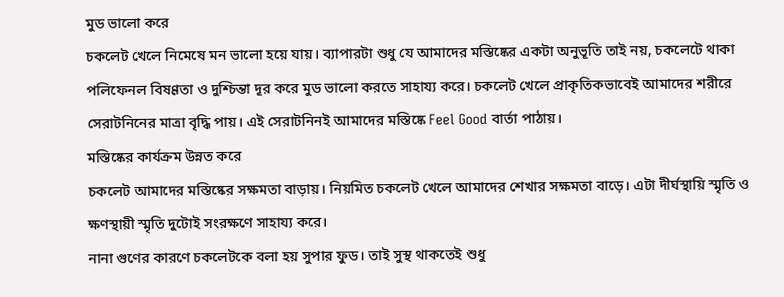মুড ভালো করে
চকলেট খেলে নিমেষে মন ভালো হয়ে যায়। ব্যাপারটা শুধু যে আমাদের মস্তিষ্কের একটা অনুভূতি তাই নয়, চকলেটে থাকা পলিফেনল বিষণ্ণতা ও দুশ্চিন্তা দূর করে মুড ভালো করতে সাহায্য করে। চকলেট খেলে প্রাকৃতিকভাবেই আমাদের শরীরে সেরাটনিনের মাত্রা বৃদ্ধি পায়। এই সেরাটনিনই আমাদের মস্তিষ্কে Feel Good বার্তা পাঠায়।
মস্তিষ্কের কার্যক্রম উন্নত করে
চকলেট আমাদের মস্তিষ্কের সক্ষমতা বাড়ায়। নিয়মিত চকলেট খেলে আমাদের শেখার সক্ষমতা বাড়ে। এটা দীর্ঘস্থায়ি স্মৃতি ও ক্ষণস্থায়ী স্মৃতি দুটোই সংরক্ষণে সাহায্য করে।
নানা গুণের কারণে চকলেটকে বলা হয় সুপার ফুড। তাই সুস্থ থাকতেই শুধু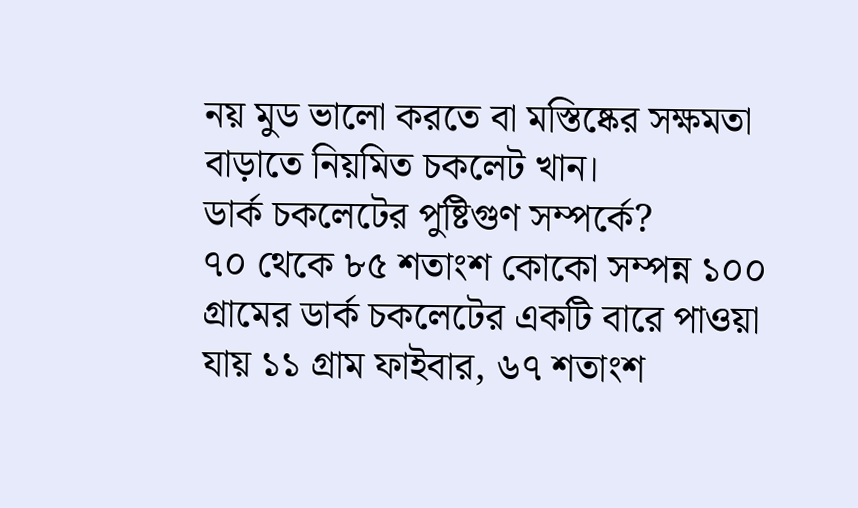নয় মুড ভালো করতে বা মস্তিষ্কের সক্ষমতা বাড়াতে নিয়মিত চকলেট খান।
ডার্ক চকলেটের পুষ্টিগুণ সম্পর্কে?
৭০ থেকে ৮৫ শতাংশ কোকো সম্পন্ন ১০০ গ্রামের ডার্ক চকলেটের একটি বারে পাওয়া যায় ১১ গ্রাম ফাইবার, ৬৭ শতাংশ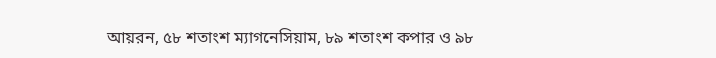আয়রন, ৫৮ শতাংশ ম্যাগনেসিয়াম, ৮৯ শতাংশ কপার ও ৯৮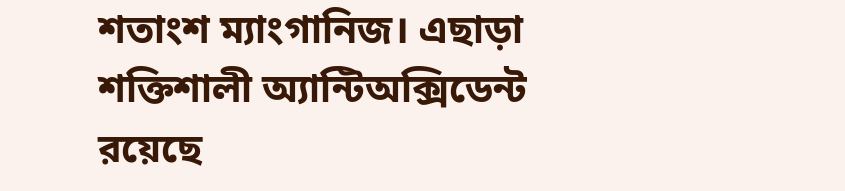শতাংশ ম্যাংগানিজ। এছাড়া শক্তিশালী অ্যান্টিঅক্সিডেন্ট রয়েছে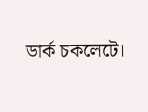ডার্ক চকলেটে।